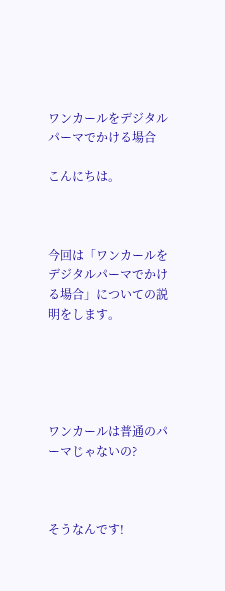ワンカールをデジタルパーマでかける場合

こんにちは。



今回は「ワンカールをデジタルパーマでかける場合」についての説明をします。





ワンカールは普通のパーマじゃないの?



そうなんです!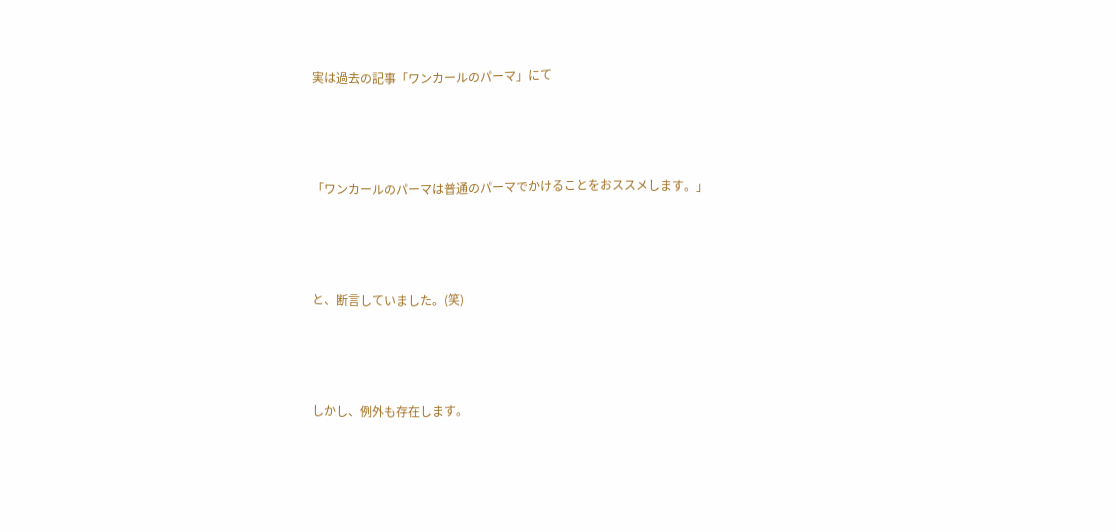実は過去の記事「ワンカールのパーマ」にて



「ワンカールのパーマは普通のパーマでかけることをおススメします。」



と、断言していました。(笑)



しかし、例外も存在します。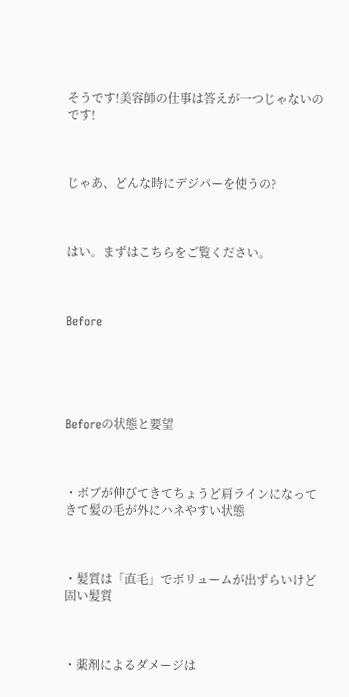そうです!美容師の仕事は答えが一つじゃないのです!



じゃあ、どんな時にデジパーを使うの?



はい。まずはこちらをご覧ください。



Before





Beforeの状態と要望



・ボブが伸びてきてちょうど肩ラインになってきて髪の毛が外にハネやすい状態



・髪質は「直毛」でボリュームが出ずらいけど固い髪質



・薬剤によるダメージは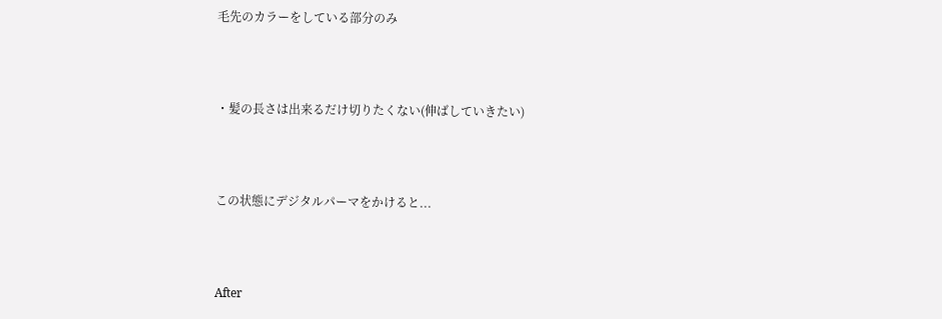毛先のカラーをしている部分のみ



・髪の長さは出来るだけ切りたくない(伸ばしていきたい)



この状態にデジタルパーマをかけると...



After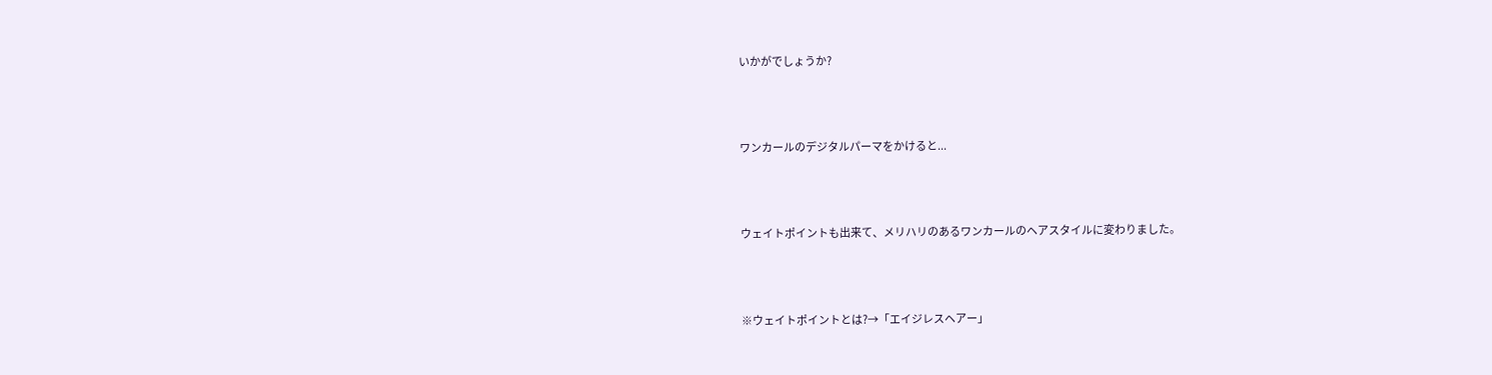いかがでしょうか?



ワンカールのデジタルパーマをかけると...



ウェイトポイントも出来て、メリハリのあるワンカールのヘアスタイルに変わりました。



※ウェイトポイントとは?→「エイジレスヘアー」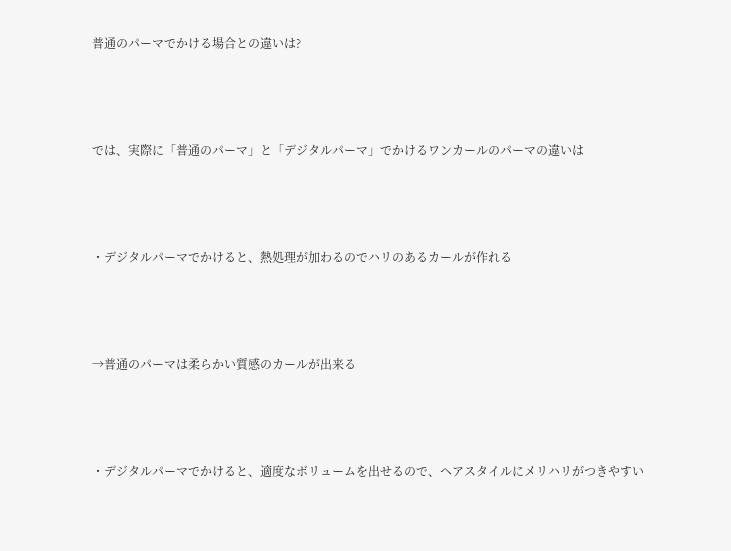普通のパーマでかける場合との違いは?



では、実際に「普通のパーマ」と「デジタルパーマ」でかけるワンカールのパーマの違いは



・デジタルパーマでかけると、熱処理が加わるのでハリのあるカールが作れる



→普通のパーマは柔らかい質感のカールが出来る



・デジタルパーマでかけると、適度なボリュームを出せるので、ヘアスタイルにメリハリがつきやすい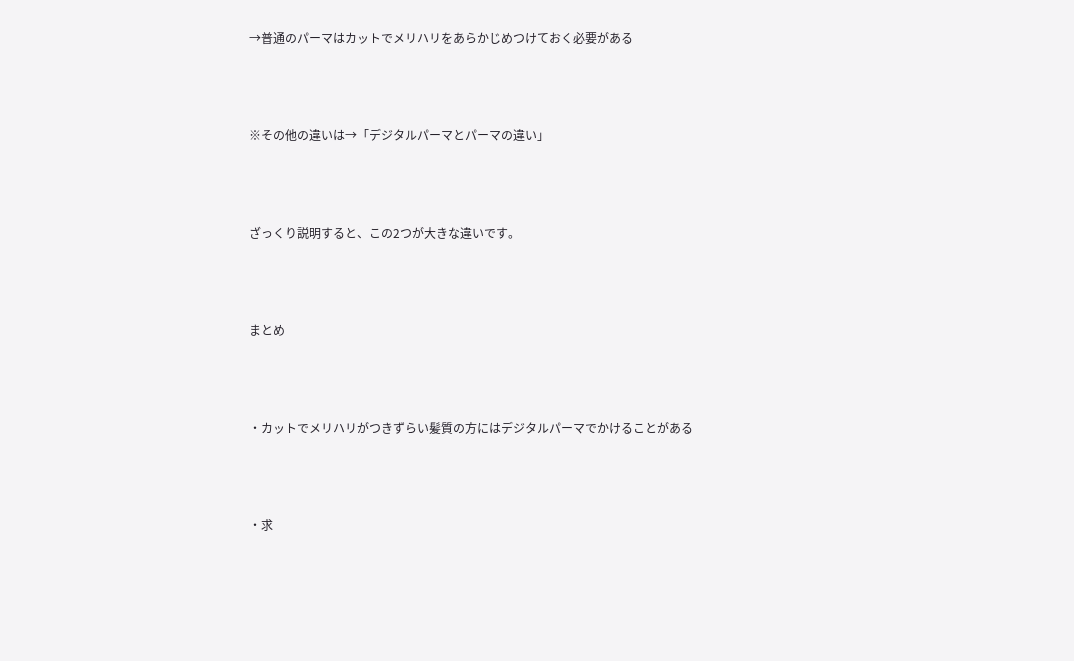→普通のパーマはカットでメリハリをあらかじめつけておく必要がある



※その他の違いは→「デジタルパーマとパーマの違い」



ざっくり説明すると、この2つが大きな違いです。



まとめ



・カットでメリハリがつきずらい髪質の方にはデジタルパーマでかけることがある



・求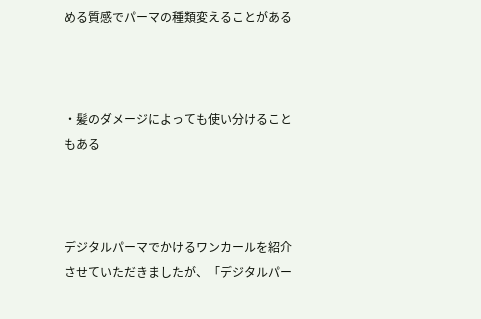める質感でパーマの種類変えることがある



・髪のダメージによっても使い分けることもある



デジタルパーマでかけるワンカールを紹介させていただきましたが、「デジタルパー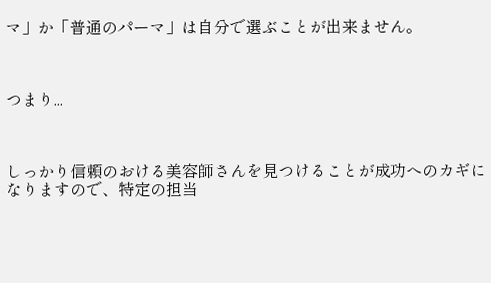マ」か「普通のパーマ」は自分で選ぶことが出来ません。



つまり...



しっかり信頼のおける美容師さんを見つけることが成功へのカギになりますので、特定の担当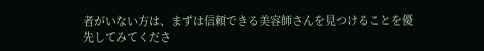者がいない方は、まずは信頼できる美容師さんを見つけることを優先してみてくださ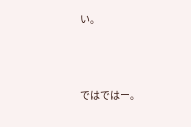い。



ではではー。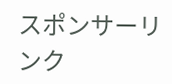スポンサーリンク